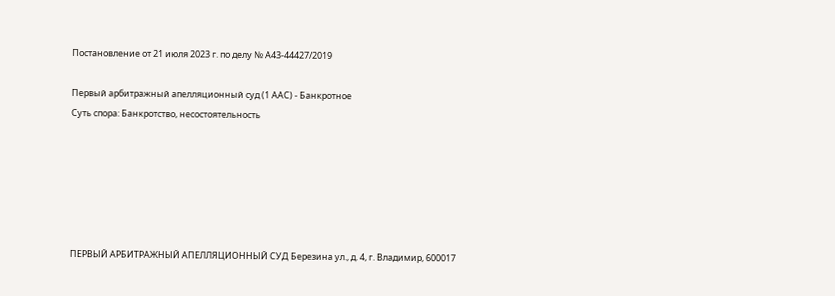Постановление от 21 июля 2023 г. по делу № А43-44427/2019

Первый арбитражный апелляционный суд (1 ААС) - Банкротное
Суть спора: Банкротство, несостоятельность






ПЕРВЫЙ АРБИТРАЖНЫЙ АПЕЛЛЯЦИОННЫЙ СУД Березина ул., д. 4, г. Владимир, 600017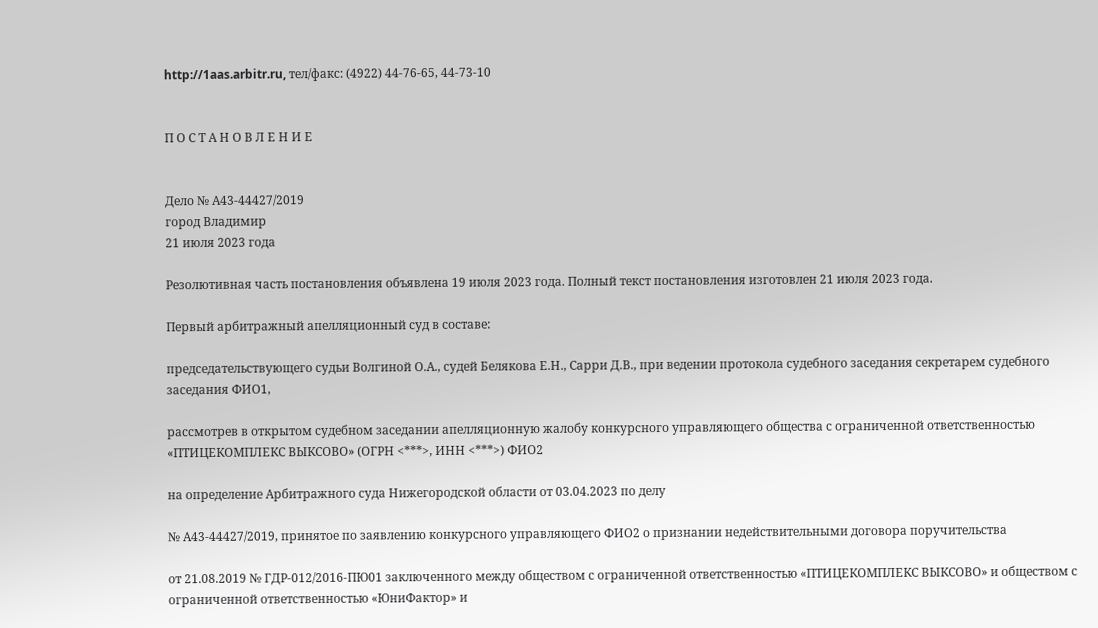http://1aas.arbitr.ru, тел/факс: (4922) 44-76-65, 44-73-10


П О С Т А Н О В Л Е Н И Е


Дело № А43-44427/2019
город Владимир
21 июля 2023 года

Резолютивная часть постановления объявлена 19 июля 2023 года. Полный текст постановления изготовлен 21 июля 2023 года.

Первый арбитражный апелляционный суд в составе:

председательствующего судьи Волгиной О.А., судей Белякова Е.Н., Сарри Д.В., при ведении протокола судебного заседания секретарем судебного заседания ФИО1,

рассмотрев в открытом судебном заседании апелляционную жалобу конкурсного управляющего общества с ограниченной ответственностью «ПТИЦЕКОМПЛЕКС ВЫКСОВО» (ОГРН <***>, ИНН <***>) ФИО2

на определение Арбитражного суда Нижегородской области от 03.04.2023 по делу

№ А43-44427/2019, принятое по заявлению конкурсного управляющего ФИО2 о признании недействительными договора поручительства

от 21.08.2019 № ГДР-012/2016-ПЮ01 заключенного между обществом с ограниченной ответственностью «ПТИЦЕКОМПЛЕКС ВЫКСОВО» и обществом с ограниченной ответственностью «ЮниФактор» и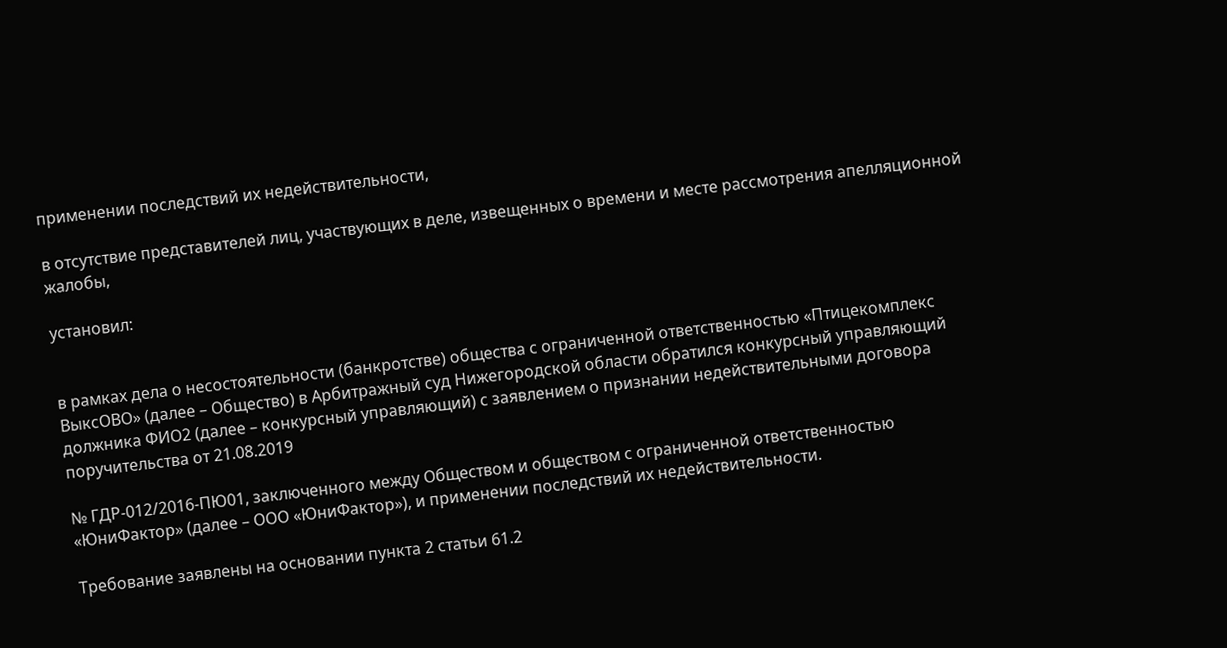применении последствий их недействительности,

в отсутствие представителей лиц, участвующих в деле, извещенных о времени и месте рассмотрения апелляционной жалобы,

установил:


в рамках дела о несостоятельности (банкротстве) общества с ограниченной ответственностью «Птицекомплекс ВыксОВО» (далее – Общество) в Арбитражный суд Нижегородской области обратился конкурсный управляющий должника ФИО2 (далее – конкурсный управляющий) с заявлением о признании недействительными договора поручительства от 21.08.2019

№ ГДР-012/2016-ПЮ01, заключенного между Обществом и обществом с ограниченной ответственностью «ЮниФактор» (далее – ООО «ЮниФактор»), и применении последствий их недействительности.

Требование заявлены на основании пункта 2 статьи 61.2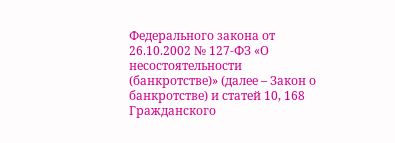Федерального закона от 26.10.2002 № 127-ФЗ «О несостоятельности (банкротстве)» (далее – Закон о банкротстве) и статей 10, 168 Гражданского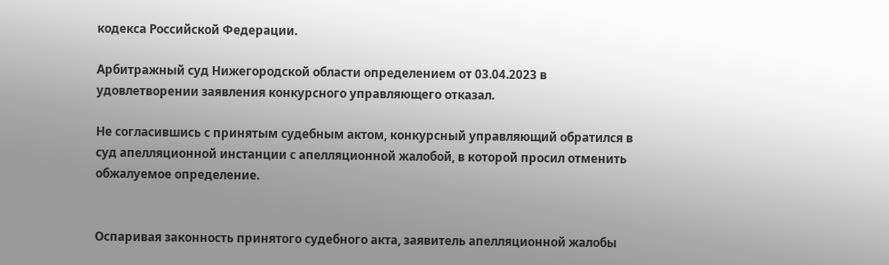кодекса Российской Федерации.

Арбитражный суд Нижегородской области определением от 03.04.2023 в удовлетворении заявления конкурсного управляющего отказал.

Не согласившись с принятым судебным актом, конкурсный управляющий обратился в суд апелляционной инстанции с апелляционной жалобой, в которой просил отменить обжалуемое определение.


Оспаривая законность принятого судебного акта, заявитель апелляционной жалобы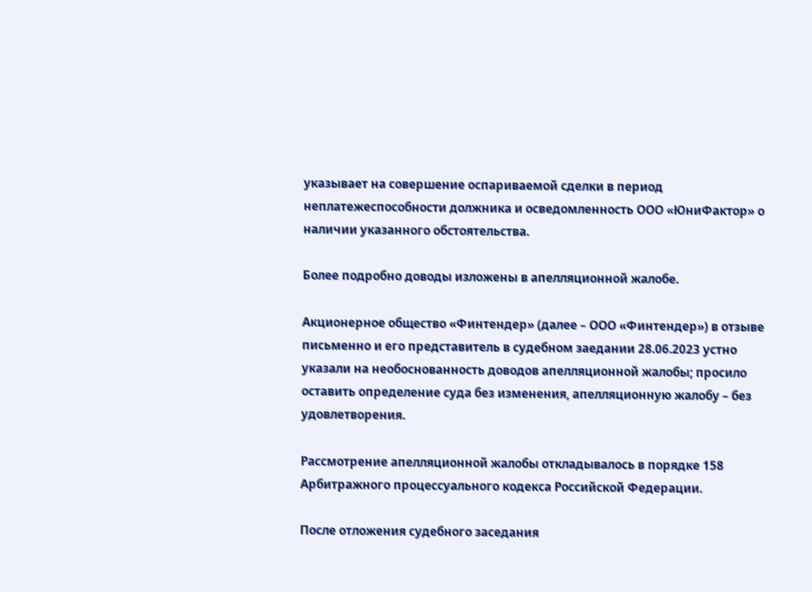указывает на совершение оспариваемой сделки в период неплатежеспособности должника и осведомленность ООО «ЮниФактор» о наличии указанного обстоятельства.

Более подробно доводы изложены в апелляционной жалобе.

Акционерное общество «Финтендер» (далее – ООО «Финтендер») в отзыве письменно и его представитель в судебном заедании 28.06.2023 устно указали на необоснованность доводов апелляционной жалобы; просило оставить определение суда без изменения, апелляционную жалобу – без удовлетворения.

Рассмотрение апелляционной жалобы откладывалось в порядке 158 Арбитражного процессуального кодекса Российской Федерации.

После отложения судебного заседания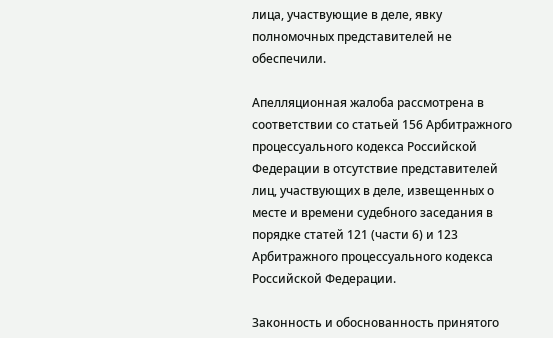лица, участвующие в деле, явку полномочных представителей не обеспечили.

Апелляционная жалоба рассмотрена в соответствии со статьей 156 Арбитражного процессуального кодекса Российской Федерации в отсутствие представителей лиц, участвующих в деле, извещенных о месте и времени судебного заседания в порядке статей 121 (части 6) и 123 Арбитражного процессуального кодекса Российской Федерации.

Законность и обоснованность принятого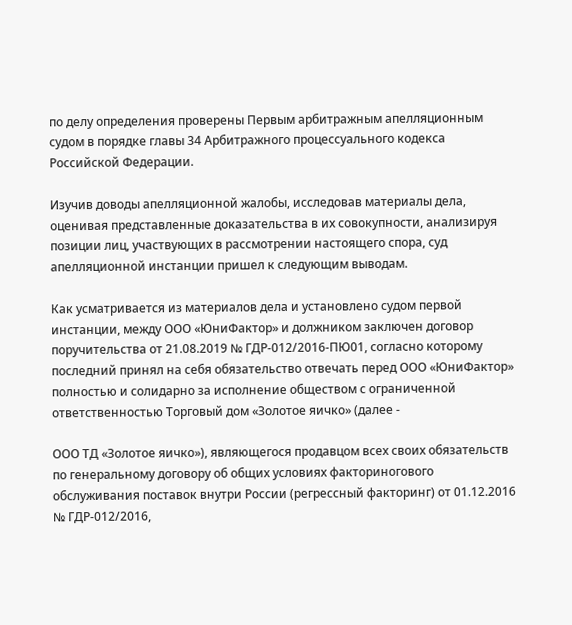по делу определения проверены Первым арбитражным апелляционным судом в порядке главы 34 Арбитражного процессуального кодекса Российской Федерации.

Изучив доводы апелляционной жалобы, исследовав материалы дела, оценивая представленные доказательства в их совокупности, анализируя позиции лиц, участвующих в рассмотрении настоящего спора, суд апелляционной инстанции пришел к следующим выводам.

Как усматривается из материалов дела и установлено судом первой инстанции, между ООО «ЮниФактор» и должником заключен договор поручительства от 21.08.2019 № ГДР-012/2016-ПЮ01, согласно которому последний принял на себя обязательство отвечать перед ООО «ЮниФактор» полностью и солидарно за исполнение обществом с ограниченной ответственностью Торговый дом «Золотое яичко» (далее -

ООО ТД «Золотое яичко»), являющегося продавцом всех своих обязательств по генеральному договору об общих условиях факториногового обслуживания поставок внутри России (регрессный факторинг) от 01.12.2016 № ГДР-012/2016,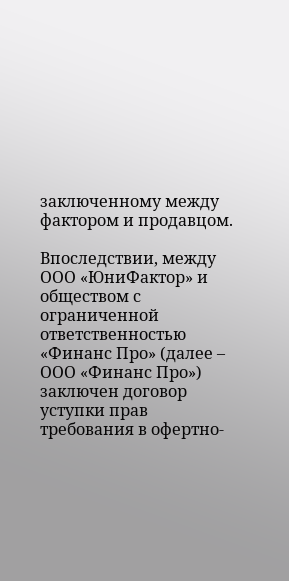заключенному между фактором и продавцом.

Впоследствии, между ООО «ЮниФактор» и обществом с ограниченной ответственностью «Финанс Про» (далее – ООО «Финанс Про») заключен договор уступки прав требования в офертно-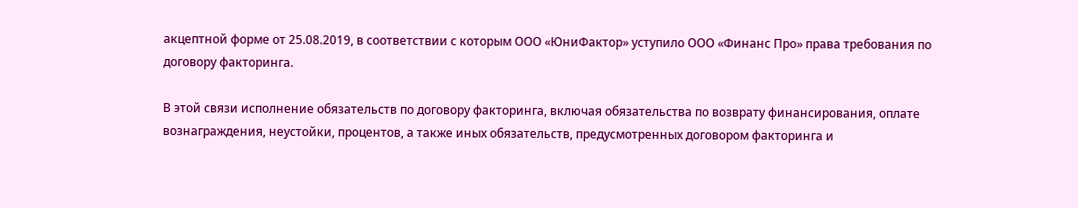акцептной форме от 25.08.2019, в соответствии с которым ООО «ЮниФактор» уступило ООО «Финанс Про» права требования по договору факторинга.

В этой связи исполнение обязательств по договору факторинга, включая обязательства по возврату финансирования, оплате вознаграждения, неустойки, процентов, а также иных обязательств, предусмотренных договором факторинга и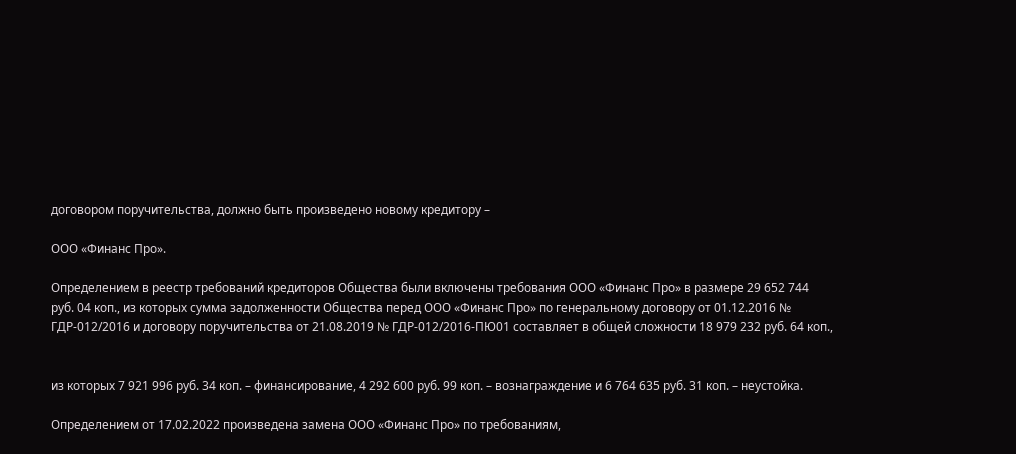договором поручительства, должно быть произведено новому кредитору –

ООО «Финанс Про».

Определением в реестр требований кредиторов Общества были включены требования ООО «Финанс Про» в размере 29 652 744 руб. 04 коп., из которых сумма задолженности Общества перед ООО «Финанс Про» по генеральному договору от 01.12.2016 № ГДР-012/2016 и договору поручительства от 21.08.2019 № ГДР-012/2016-ПЮ01 составляет в общей сложности 18 979 232 руб. 64 коп.,


из которых 7 921 996 руб. 34 коп. – финансирование, 4 292 600 руб. 99 коп. – вознаграждение и 6 764 635 руб. 31 коп. – неустойка.

Определением от 17.02.2022 произведена замена ООО «Финанс Про» по требованиям,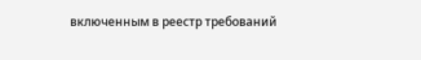включенным в реестр требований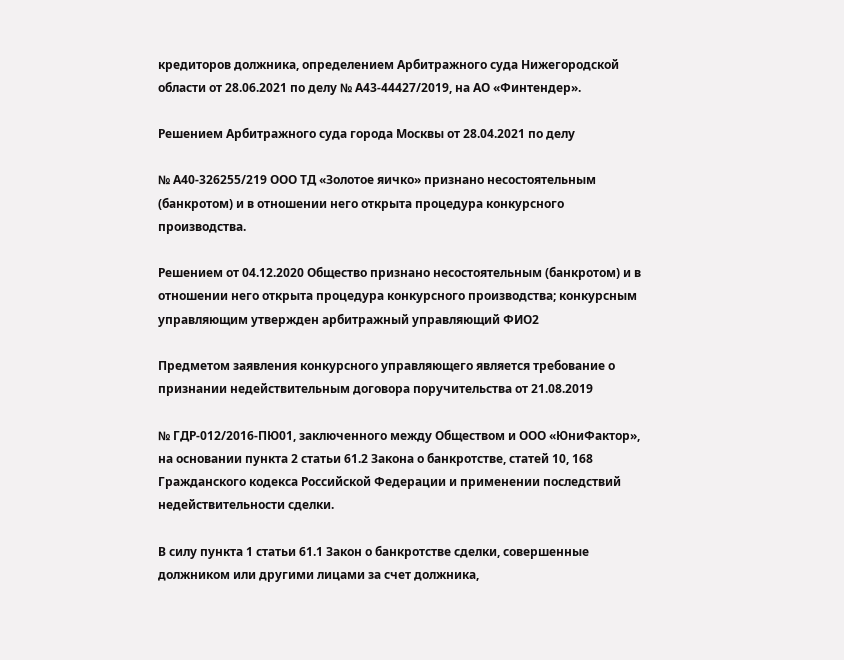кредиторов должника, определением Арбитражного суда Нижегородской области от 28.06.2021 по делу № А43-44427/2019, на АО «Финтендер».

Решением Арбитражного суда города Москвы от 28.04.2021 по делу

№ А40-326255/219 ООО ТД «Золотое яичко» признано несостоятельным (банкротом) и в отношении него открыта процедура конкурсного производства.

Решением от 04.12.2020 Общество признано несостоятельным (банкротом) и в отношении него открыта процедура конкурсного производства; конкурсным управляющим утвержден арбитражный управляющий ФИО2

Предметом заявления конкурсного управляющего является требование о признании недействительным договора поручительства от 21.08.2019

№ ГДР-012/2016-ПЮ01, заключенного между Обществом и ООО «ЮниФактор», на основании пункта 2 статьи 61.2 Закона о банкротстве, статей 10, 168 Гражданского кодекса Российской Федерации и применении последствий недействительности сделки.

В силу пункта 1 статьи 61.1 Закон о банкротстве сделки, совершенные должником или другими лицами за счет должника,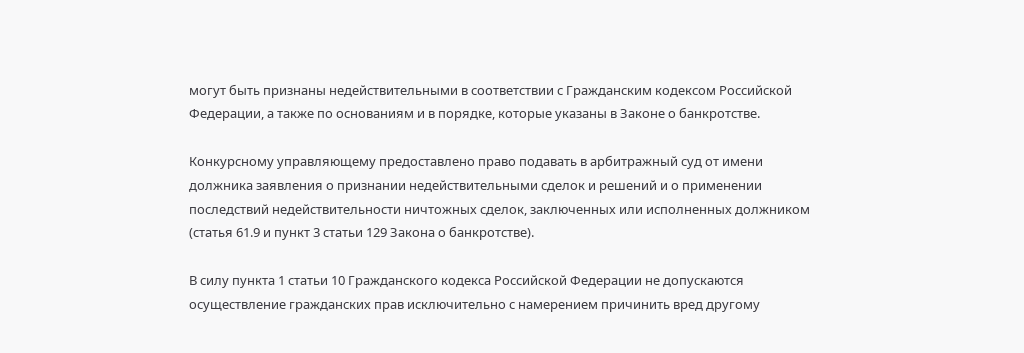могут быть признаны недействительными в соответствии с Гражданским кодексом Российской Федерации, а также по основаниям и в порядке, которые указаны в Законе о банкротстве.

Конкурсному управляющему предоставлено право подавать в арбитражный суд от имени должника заявления о признании недействительными сделок и решений и о применении последствий недействительности ничтожных сделок, заключенных или исполненных должником (статья 61.9 и пункт 3 статьи 129 Закона о банкротстве).

В силу пункта 1 статьи 10 Гражданского кодекса Российской Федерации не допускаются осуществление гражданских прав исключительно с намерением причинить вред другому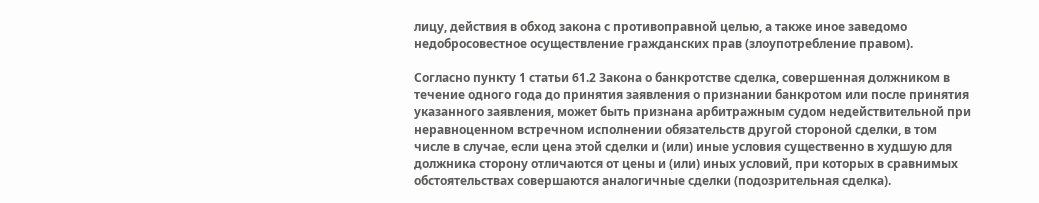лицу, действия в обход закона с противоправной целью, а также иное заведомо недобросовестное осуществление гражданских прав (злоупотребление правом).

Согласно пункту 1 статьи 61.2 Закона о банкротстве сделка, совершенная должником в течение одного года до принятия заявления о признании банкротом или после принятия указанного заявления, может быть признана арбитражным судом недействительной при неравноценном встречном исполнении обязательств другой стороной сделки, в том числе в случае, если цена этой сделки и (или) иные условия существенно в худшую для должника сторону отличаются от цены и (или) иных условий, при которых в сравнимых обстоятельствах совершаются аналогичные сделки (подозрительная сделка).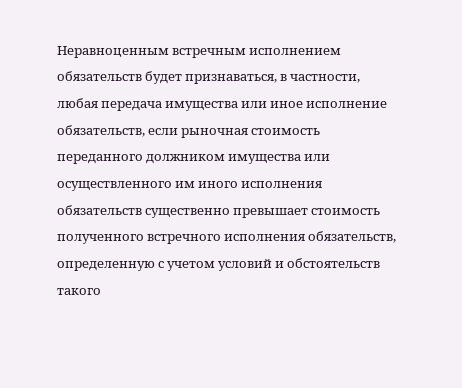Неравноценным встречным исполнением обязательств будет признаваться, в частности, любая передача имущества или иное исполнение обязательств, если рыночная стоимость переданного должником имущества или осуществленного им иного исполнения обязательств существенно превышает стоимость полученного встречного исполнения обязательств, определенную с учетом условий и обстоятельств такого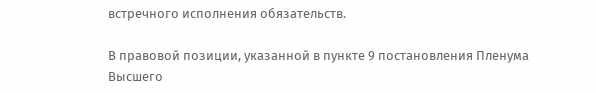встречного исполнения обязательств.

В правовой позиции, указанной в пункте 9 постановления Пленума Высшего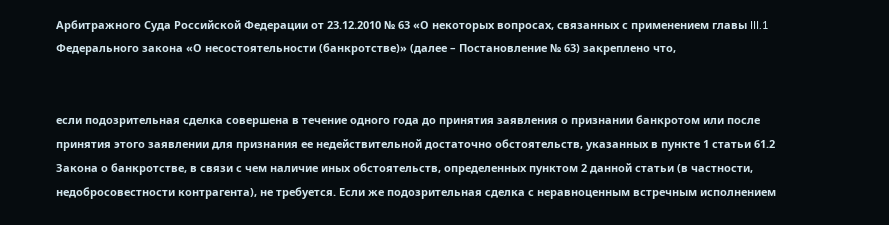Арбитражного Суда Российской Федерации от 23.12.2010 № 63 «О некоторых вопросах, связанных с применением главы III.1 Федерального закона «О несостоятельности (банкротстве)» (далее – Постановление № 63) закреплено что,


если подозрительная сделка совершена в течение одного года до принятия заявления о признании банкротом или после принятия этого заявлении для признания ее недействительной достаточно обстоятельств, указанных в пункте 1 статьи 61.2 Закона о банкротстве, в связи с чем наличие иных обстоятельств, определенных пунктом 2 данной статьи (в частности, недобросовестности контрагента), не требуется. Если же подозрительная сделка с неравноценным встречным исполнением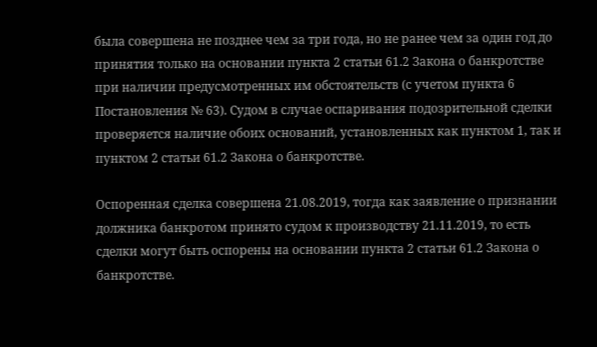была совершена не позднее чем за три года, но не ранее чем за один год до принятия только на основании пункта 2 статьи 61.2 Закона о банкротстве при наличии предусмотренных им обстоятельств (с учетом пункта 6 Постановления № 63). Судом в случае оспаривания подозрительной сделки проверяется наличие обоих оснований, установленных как пунктом 1, так и пунктом 2 статьи 61.2 Закона о банкротстве.

Оспоренная сделка совершена 21.08.2019, тогда как заявление о признании должника банкротом принято судом к производству 21.11.2019, то есть сделки могут быть оспорены на основании пункта 2 статьи 61.2 Закона о банкротстве.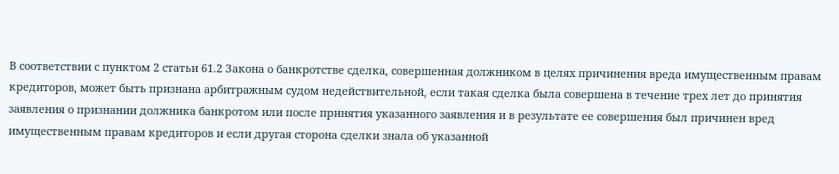В соответствии с пунктом 2 статьи 61.2 Закона о банкротстве сделка, совершенная должником в целях причинения вреда имущественным правам кредиторов, может быть признана арбитражным судом недействительной, если такая сделка была совершена в течение трех лет до принятия заявления о признании должника банкротом или после принятия указанного заявления и в результате ее совершения был причинен вред имущественным правам кредиторов и если другая сторона сделки знала об указанной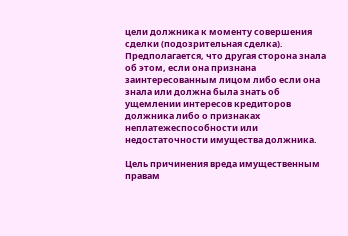цели должника к моменту совершения сделки (подозрительная сделка). Предполагается, что другая сторона знала об этом, если она признана заинтересованным лицом либо если она знала или должна была знать об ущемлении интересов кредиторов должника либо о признаках неплатежеспособности или недостаточности имущества должника.

Цель причинения вреда имущественным правам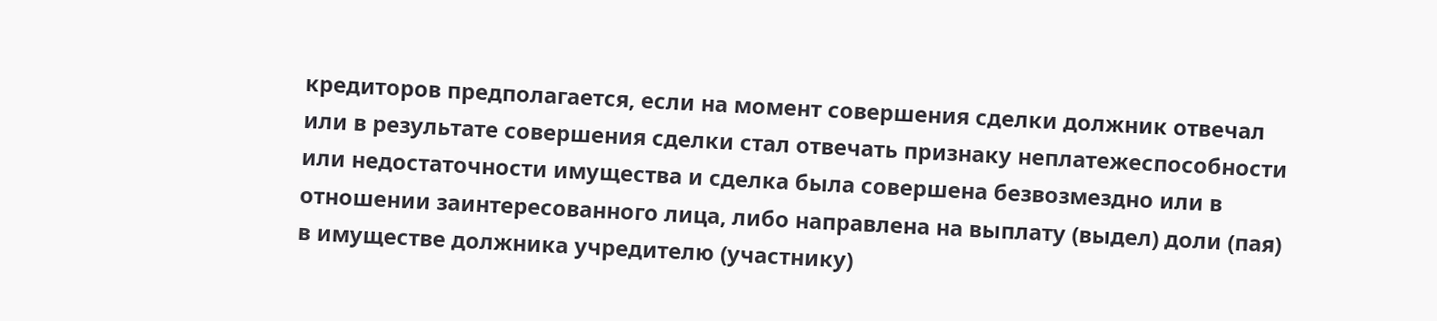кредиторов предполагается, если на момент совершения сделки должник отвечал или в результате совершения сделки стал отвечать признаку неплатежеспособности или недостаточности имущества и сделка была совершена безвозмездно или в отношении заинтересованного лица, либо направлена на выплату (выдел) доли (пая) в имуществе должника учредителю (участнику)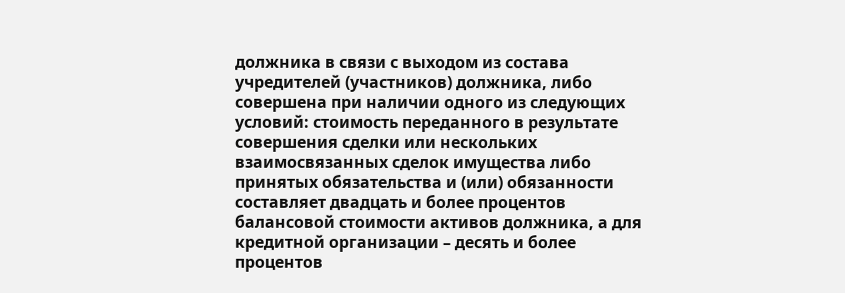должника в связи с выходом из состава учредителей (участников) должника, либо совершена при наличии одного из следующих условий: стоимость переданного в результате совершения сделки или нескольких взаимосвязанных сделок имущества либо принятых обязательства и (или) обязанности составляет двадцать и более процентов балансовой стоимости активов должника, а для кредитной организации – десять и более процентов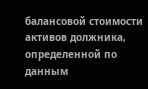балансовой стоимости активов должника, определенной по данным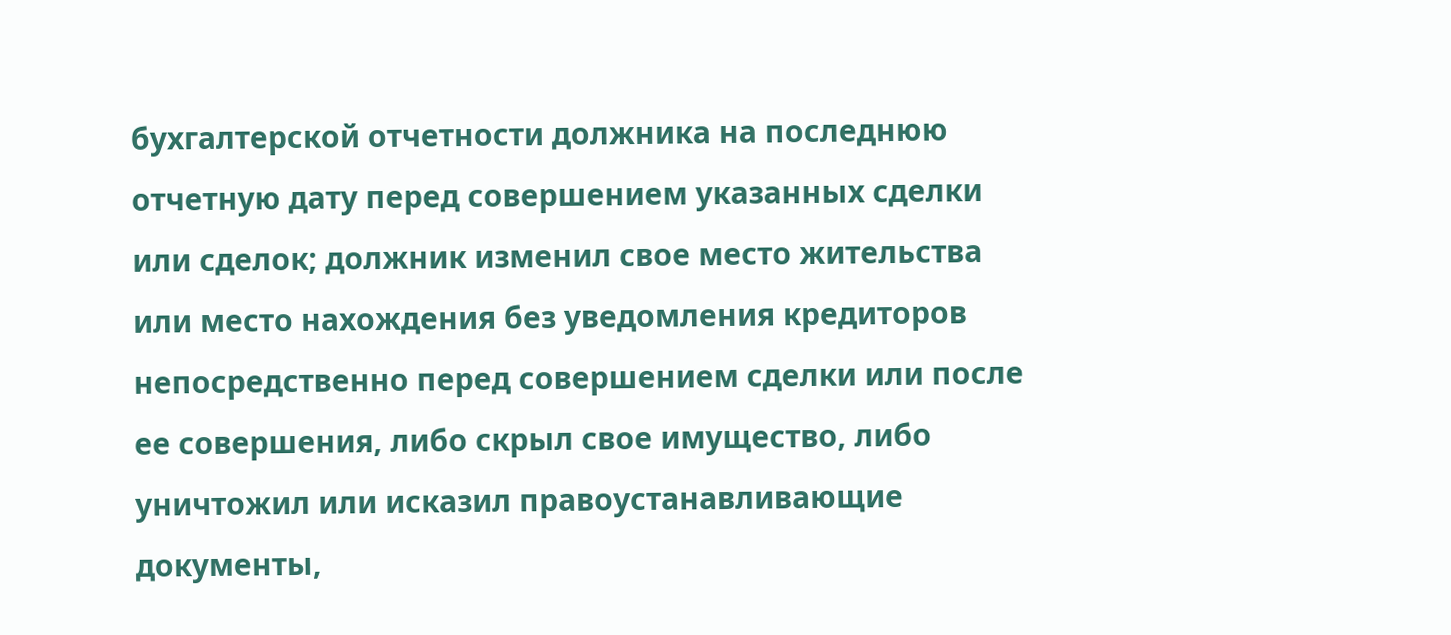бухгалтерской отчетности должника на последнюю отчетную дату перед совершением указанных сделки или сделок; должник изменил свое место жительства или место нахождения без уведомления кредиторов непосредственно перед совершением сделки или после ее совершения, либо скрыл свое имущество, либо уничтожил или исказил правоустанавливающие документы,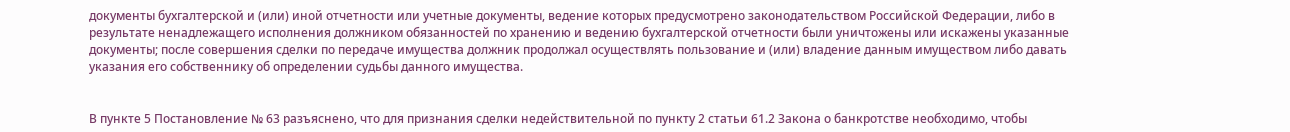документы бухгалтерской и (или) иной отчетности или учетные документы, ведение которых предусмотрено законодательством Российской Федерации, либо в результате ненадлежащего исполнения должником обязанностей по хранению и ведению бухгалтерской отчетности были уничтожены или искажены указанные документы; после совершения сделки по передаче имущества должник продолжал осуществлять пользование и (или) владение данным имуществом либо давать указания его собственнику об определении судьбы данного имущества.


В пункте 5 Постановление № 63 разъяснено, что для признания сделки недействительной по пункту 2 статьи 61.2 Закона о банкротстве необходимо, чтобы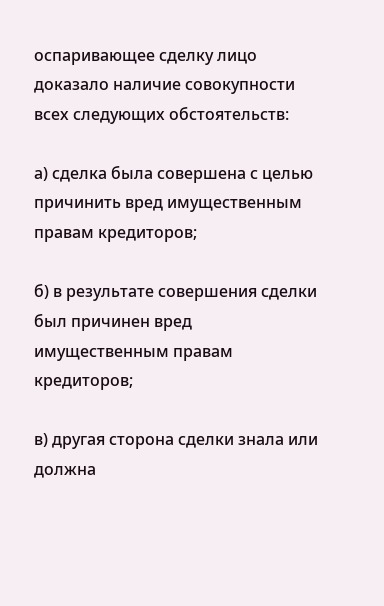оспаривающее сделку лицо доказало наличие совокупности всех следующих обстоятельств:

а) сделка была совершена с целью причинить вред имущественным правам кредиторов;

б) в результате совершения сделки был причинен вред имущественным правам кредиторов;

в) другая сторона сделки знала или должна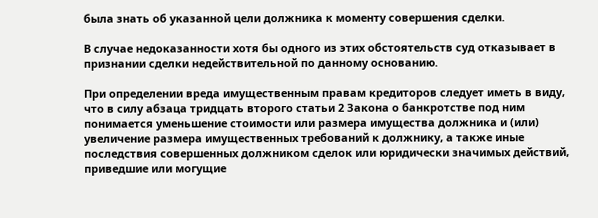была знать об указанной цели должника к моменту совершения сделки.

В случае недоказанности хотя бы одного из этих обстоятельств суд отказывает в признании сделки недействительной по данному основанию.

При определении вреда имущественным правам кредиторов следует иметь в виду, что в силу абзаца тридцать второго статьи 2 Закона о банкротстве под ним понимается уменьшение стоимости или размера имущества должника и (или) увеличение размера имущественных требований к должнику, а также иные последствия совершенных должником сделок или юридически значимых действий, приведшие или могущие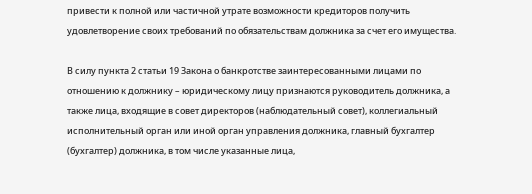привести к полной или частичной утрате возможности кредиторов получить удовлетворение своих требований по обязательствам должника за счет его имущества.

В силу пункта 2 статьи 19 Закона о банкротстве заинтересованными лицами по отношению к должнику – юридическому лицу признаются руководитель должника, а также лица, входящие в совет директоров (наблюдательный совет), коллегиальный исполнительный орган или иной орган управления должника, главный бухгалтер (бухгалтер) должника, в том числе указанные лица,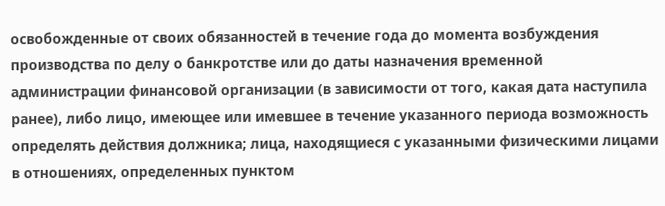освобожденные от своих обязанностей в течение года до момента возбуждения производства по делу о банкротстве или до даты назначения временной администрации финансовой организации (в зависимости от того, какая дата наступила ранее), либо лицо, имеющее или имевшее в течение указанного периода возможность определять действия должника; лица, находящиеся с указанными физическими лицами в отношениях, определенных пунктом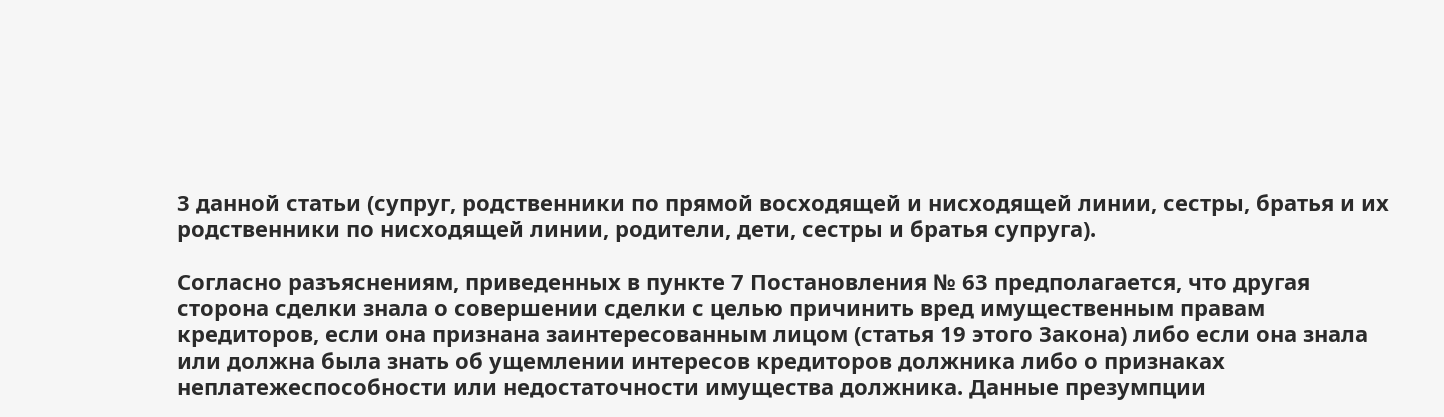3 данной статьи (супруг, родственники по прямой восходящей и нисходящей линии, сестры, братья и их родственники по нисходящей линии, родители, дети, сестры и братья супруга).

Согласно разъяснениям, приведенных в пункте 7 Постановления № 63 предполагается, что другая сторона сделки знала о совершении сделки с целью причинить вред имущественным правам кредиторов, если она признана заинтересованным лицом (статья 19 этого Закона) либо если она знала или должна была знать об ущемлении интересов кредиторов должника либо о признаках неплатежеспособности или недостаточности имущества должника. Данные презумпции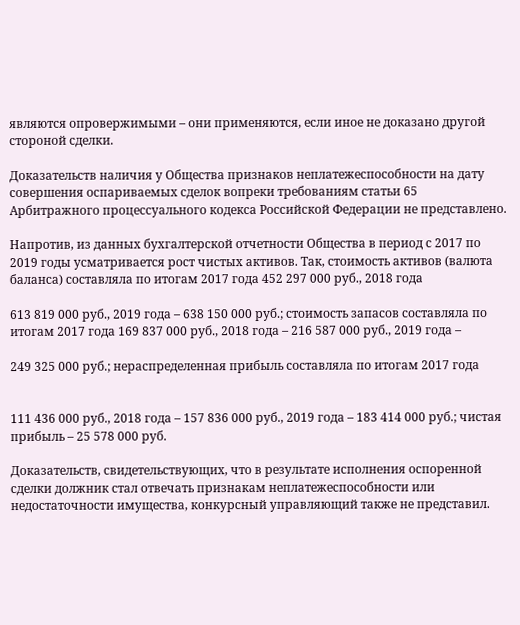являются опровержимыми – они применяются, если иное не доказано другой стороной сделки.

Доказательств наличия у Общества признаков неплатежеспособности на дату совершения оспариваемых сделок вопреки требованиям статьи 65 Арбитражного процессуального кодекса Российской Федерации не представлено.

Напротив, из данных бухгалтерской отчетности Общества в период с 2017 по 2019 годы усматривается рост чистых активов. Так, стоимость активов (валюта баланса) составляла по итогам 2017 года 452 297 000 руб., 2018 года

613 819 000 руб., 2019 года – 638 150 000 руб.; стоимость запасов составляла по итогам 2017 года 169 837 000 руб., 2018 года – 216 587 000 руб., 2019 года –

249 325 000 руб.; нераспределенная прибыль составляла по итогам 2017 года


111 436 000 руб., 2018 года – 157 836 000 руб., 2019 года – 183 414 000 руб.; чистая прибыль – 25 578 000 руб.

Доказательств, свидетельствующих, что в результате исполнения оспоренной сделки должник стал отвечать признакам неплатежеспособности или недостаточности имущества, конкурсный управляющий также не представил.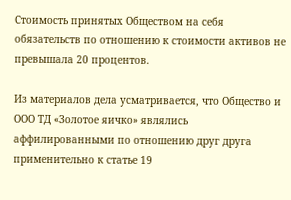Стоимость принятых Обществом на себя обязательств по отношению к стоимости активов не превышала 20 процентов.

Из материалов дела усматривается, что Общество и ООО ТД «Золотое яичко» являлись аффилированными по отношению друг друга применительно к статье 19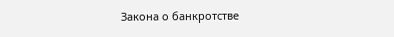Закона о банкротстве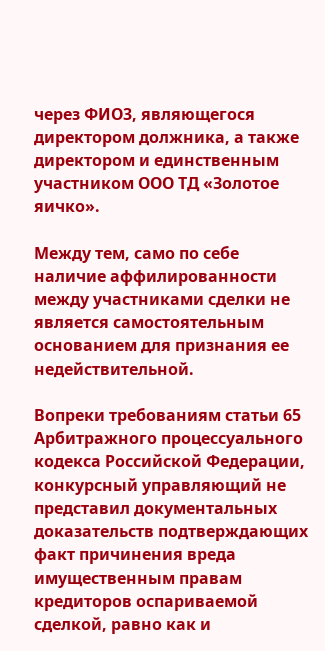через ФИО3, являющегося директором должника, а также директором и единственным участником ООО ТД «Золотое яичко».

Между тем, само по себе наличие аффилированности между участниками сделки не является самостоятельным основанием для признания ее недействительной.

Вопреки требованиям статьи 65 Арбитражного процессуального кодекса Российской Федерации, конкурсный управляющий не представил документальных доказательств подтверждающих факт причинения вреда имущественным правам кредиторов оспариваемой сделкой, равно как и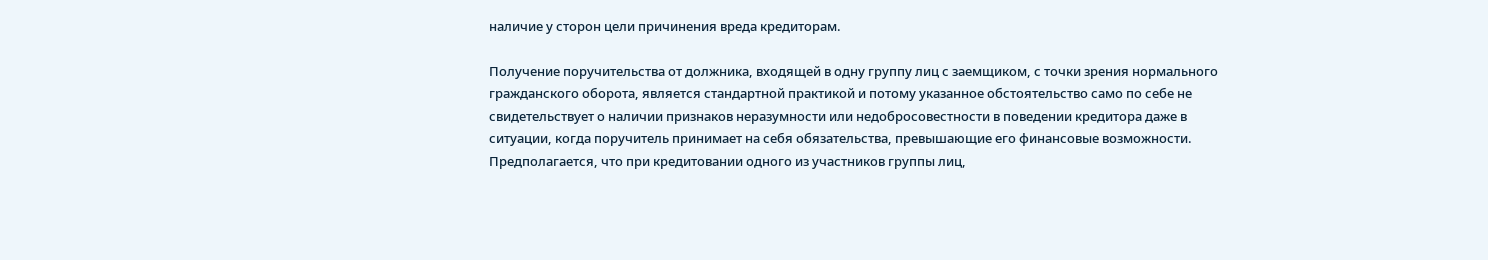наличие у сторон цели причинения вреда кредиторам.

Получение поручительства от должника, входящей в одну группу лиц с заемщиком, с точки зрения нормального гражданского оборота, является стандартной практикой и потому указанное обстоятельство само по себе не свидетельствует о наличии признаков неразумности или недобросовестности в поведении кредитора даже в ситуации, когда поручитель принимает на себя обязательства, превышающие его финансовые возможности. Предполагается, что при кредитовании одного из участников группы лиц,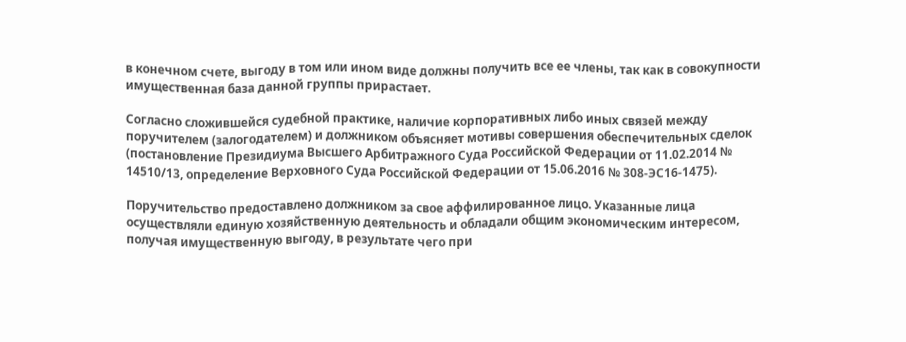в конечном счете, выгоду в том или ином виде должны получить все ее члены, так как в совокупности имущественная база данной группы прирастает.

Согласно сложившейся судебной практике, наличие корпоративных либо иных связей между поручителем (залогодателем) и должником объясняет мотивы совершения обеспечительных сделок (постановление Президиума Высшего Арбитражного Суда Российской Федерации от 11.02.2014 № 14510/13, определение Верховного Суда Российской Федерации от 15.06.2016 № 308-ЭС16-1475).

Поручительство предоставлено должником за свое аффилированное лицо. Указанные лица осуществляли единую хозяйственную деятельность и обладали общим экономическим интересом, получая имущественную выгоду, в результате чего при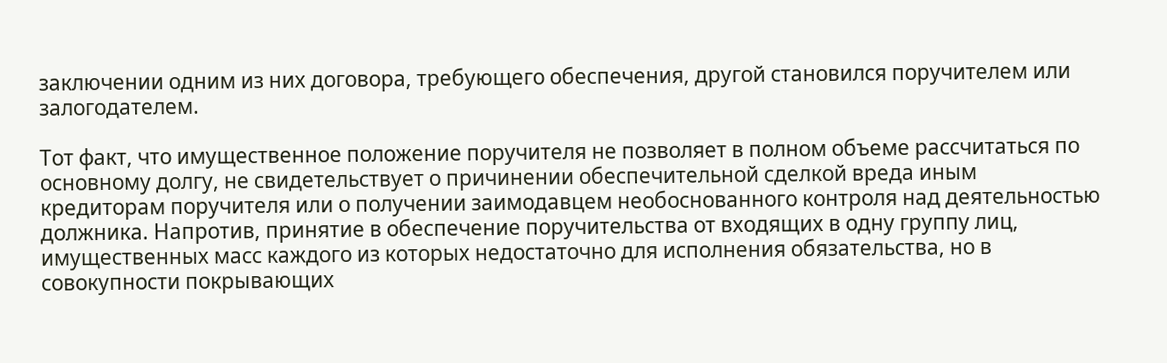заключении одним из них договора, требующего обеспечения, другой становился поручителем или залогодателем.

Тот факт, что имущественное положение поручителя не позволяет в полном объеме рассчитаться по основному долгу, не свидетельствует о причинении обеспечительной сделкой вреда иным кредиторам поручителя или о получении заимодавцем необоснованного контроля над деятельностью должника. Напротив, принятие в обеспечение поручительства от входящих в одну группу лиц, имущественных масс каждого из которых недостаточно для исполнения обязательства, но в совокупности покрывающих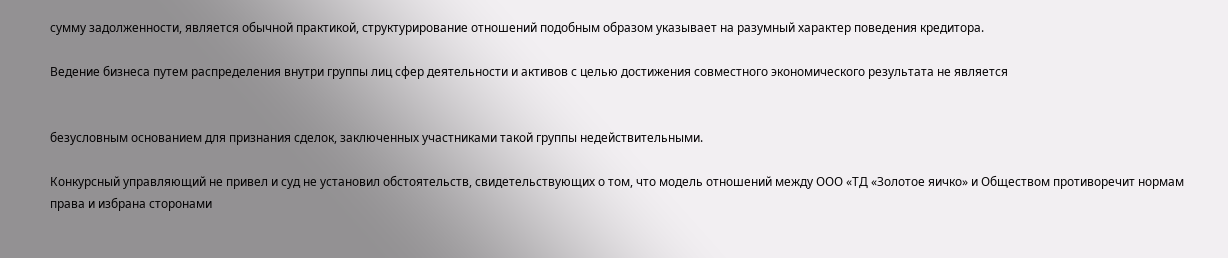сумму задолженности, является обычной практикой, структурирование отношений подобным образом указывает на разумный характер поведения кредитора.

Ведение бизнеса путем распределения внутри группы лиц сфер деятельности и активов с целью достижения совместного экономического результата не является


безусловным основанием для признания сделок, заключенных участниками такой группы недействительными.

Конкурсный управляющий не привел и суд не установил обстоятельств, свидетельствующих о том, что модель отношений между ООО «ТД «Золотое яичко» и Обществом противоречит нормам права и избрана сторонами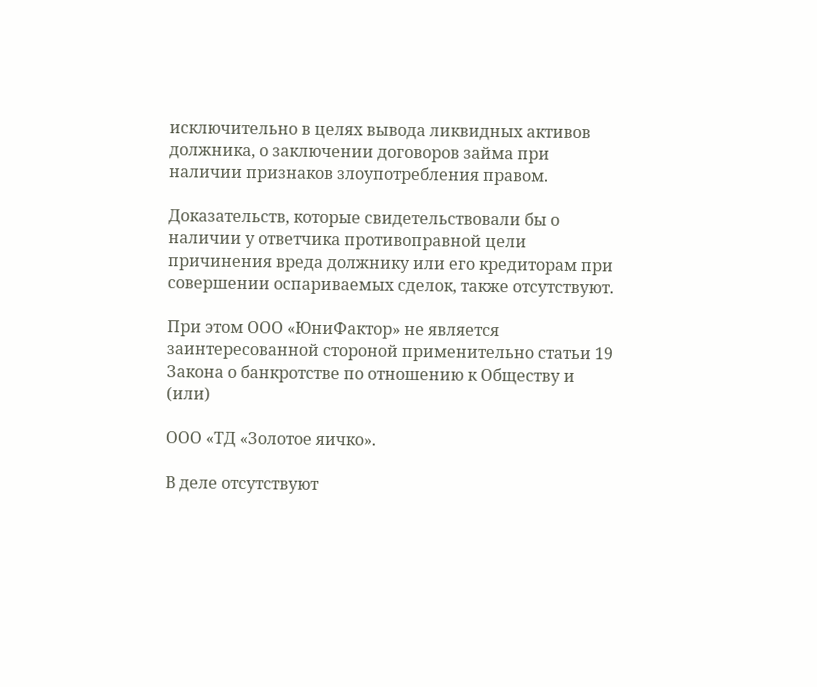исключительно в целях вывода ликвидных активов должника, о заключении договоров займа при наличии признаков злоупотребления правом.

Доказательств, которые свидетельствовали бы о наличии у ответчика противоправной цели причинения вреда должнику или его кредиторам при совершении оспариваемых сделок, также отсутствуют.

При этом ООО «ЮниФактор» не является заинтересованной стороной применительно статьи 19 Закона о банкротстве по отношению к Обществу и (или)

ООО «ТД «Золотое яичко».

В деле отсутствуют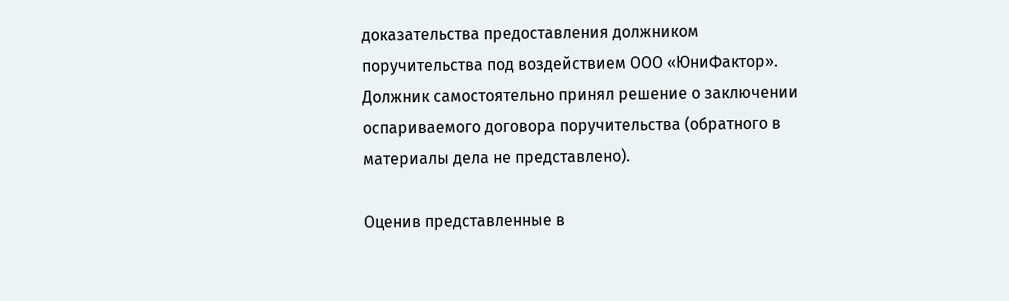доказательства предоставления должником поручительства под воздействием ООО «ЮниФактор». Должник самостоятельно принял решение о заключении оспариваемого договора поручительства (обратного в материалы дела не представлено).

Оценив представленные в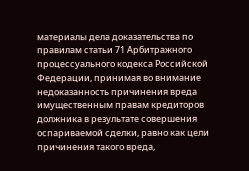материалы дела доказательства по правилам статьи 71 Арбитражного процессуального кодекса Российской Федерации, принимая во внимание недоказанность причинения вреда имущественным правам кредиторов должника в результате совершения оспариваемой сделки, равно как цели причинения такого вреда,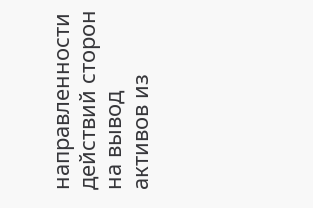направленности действий сторон на вывод активов из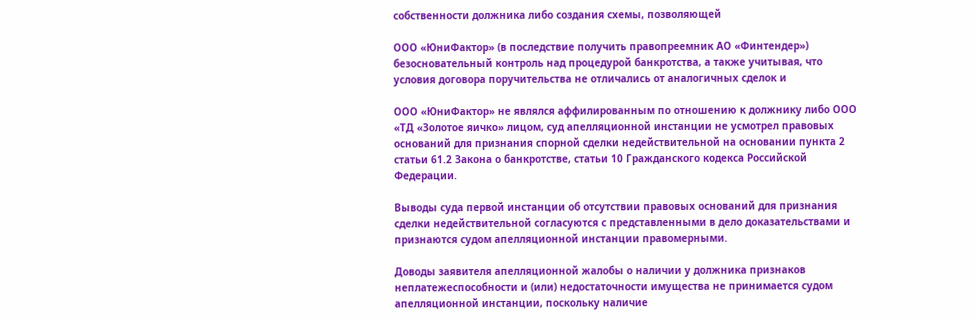собственности должника либо создания схемы, позволяющей

ООО «ЮниФактор» (в последствие получить правопреемник АО «Финтендер») безосновательный контроль над процедурой банкротства, а также учитывая, что условия договора поручительства не отличались от аналогичных сделок и

ООО «ЮниФактор» не являлся аффилированным по отношению к должнику либо ООО «ТД «Золотое яичко» лицом, суд апелляционной инстанции не усмотрел правовых оснований для признания спорной сделки недействительной на основании пункта 2 статьи 61.2 Закона о банкротстве, статьи 10 Гражданского кодекса Российской Федерации.

Выводы суда первой инстанции об отсутствии правовых оснований для признания сделки недействительной согласуются с представленными в дело доказательствами и признаются судом апелляционной инстанции правомерными.

Доводы заявителя апелляционной жалобы о наличии у должника признаков неплатежеспособности и (или) недостаточности имущества не принимается судом апелляционной инстанции, поскольку наличие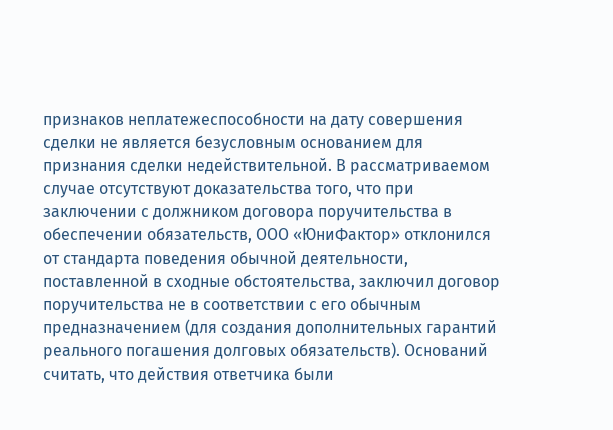признаков неплатежеспособности на дату совершения сделки не является безусловным основанием для признания сделки недействительной. В рассматриваемом случае отсутствуют доказательства того, что при заключении с должником договора поручительства в обеспечении обязательств, ООО «ЮниФактор» отклонился от стандарта поведения обычной деятельности, поставленной в сходные обстоятельства, заключил договор поручительства не в соответствии с его обычным предназначением (для создания дополнительных гарантий реального погашения долговых обязательств). Оснований считать, что действия ответчика были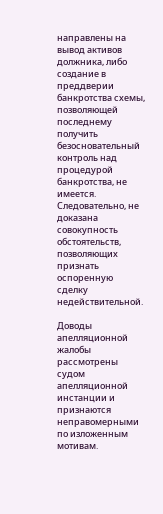направлены на вывод активов должника, либо создание в преддверии банкротства схемы, позволяющей последнему получить безосновательный контроль над процедурой банкротства, не имеется. Следовательно, не доказана совокупность обстоятельств, позволяющих признать оспоренную сделку недействительной.

Доводы апелляционной жалобы рассмотрены судом апелляционной инстанции и признаются неправомерными по изложенным мотивам.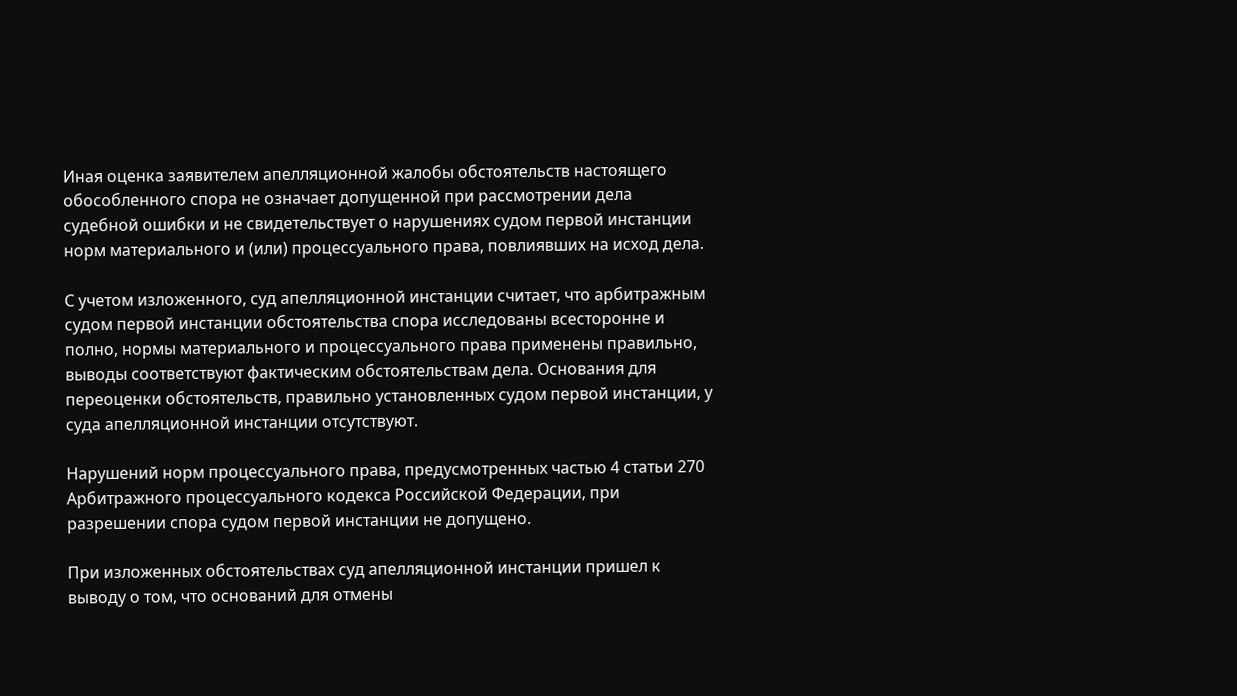Иная оценка заявителем апелляционной жалобы обстоятельств настоящего обособленного спора не означает допущенной при рассмотрении дела судебной ошибки и не свидетельствует о нарушениях судом первой инстанции норм материального и (или) процессуального права, повлиявших на исход дела.

С учетом изложенного, суд апелляционной инстанции считает, что арбитражным судом первой инстанции обстоятельства спора исследованы всесторонне и полно, нормы материального и процессуального права применены правильно, выводы соответствуют фактическим обстоятельствам дела. Основания для переоценки обстоятельств, правильно установленных судом первой инстанции, у суда апелляционной инстанции отсутствуют.

Нарушений норм процессуального права, предусмотренных частью 4 статьи 270 Арбитражного процессуального кодекса Российской Федерации, при разрешении спора судом первой инстанции не допущено.

При изложенных обстоятельствах суд апелляционной инстанции пришел к выводу о том, что оснований для отмены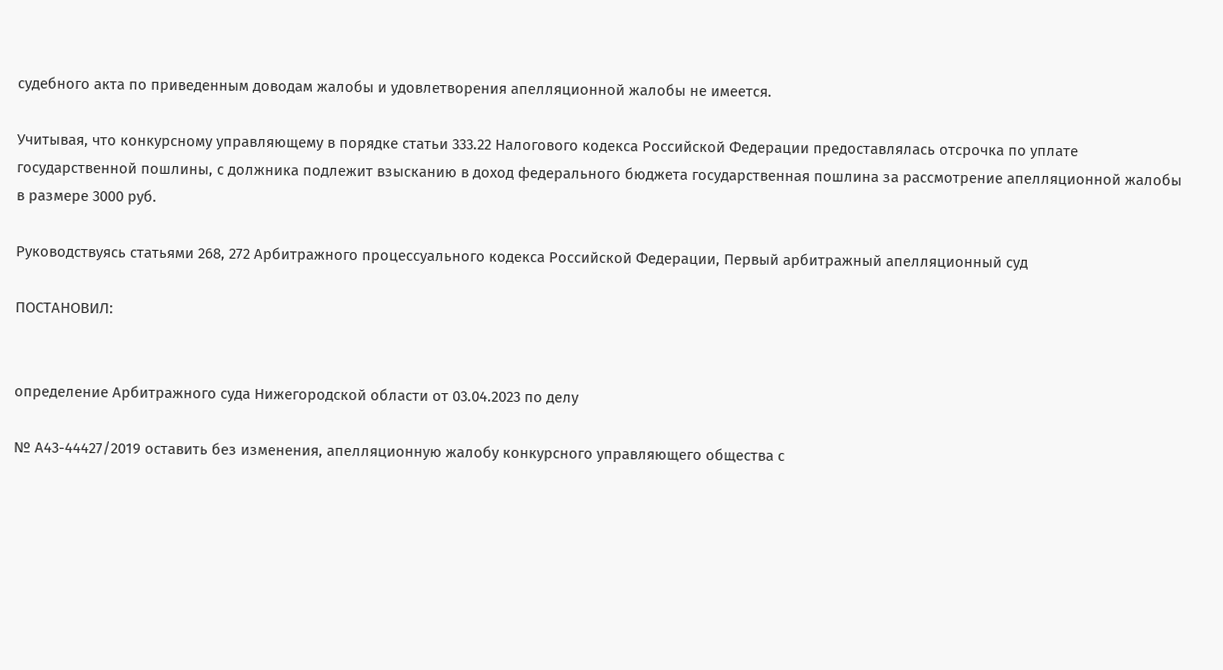судебного акта по приведенным доводам жалобы и удовлетворения апелляционной жалобы не имеется.

Учитывая, что конкурсному управляющему в порядке статьи 333.22 Налогового кодекса Российской Федерации предоставлялась отсрочка по уплате государственной пошлины, с должника подлежит взысканию в доход федерального бюджета государственная пошлина за рассмотрение апелляционной жалобы в размере 3000 руб.

Руководствуясь статьями 268, 272 Арбитражного процессуального кодекса Российской Федерации, Первый арбитражный апелляционный суд

ПОСТАНОВИЛ:


определение Арбитражного суда Нижегородской области от 03.04.2023 по делу

№ А43-44427/2019 оставить без изменения, апелляционную жалобу конкурсного управляющего общества с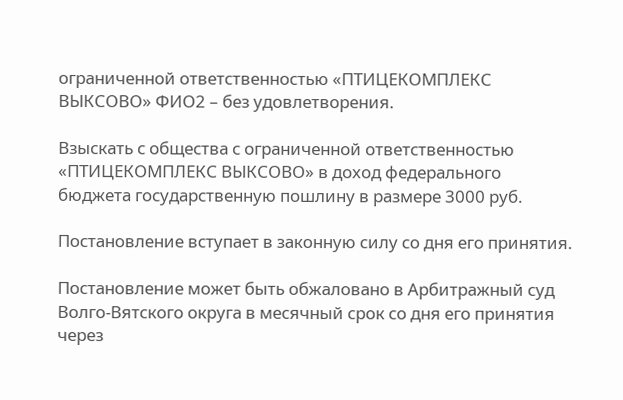ограниченной ответственностью «ПТИЦЕКОМПЛЕКС ВЫКСОВО» ФИО2 – без удовлетворения.

Взыскать с общества с ограниченной ответственностью «ПТИЦЕКОМПЛЕКС ВЫКСОВО» в доход федерального бюджета государственную пошлину в размере 3000 руб.

Постановление вступает в законную силу со дня его принятия.

Постановление может быть обжаловано в Арбитражный суд Волго-Вятского округа в месячный срок со дня его принятия через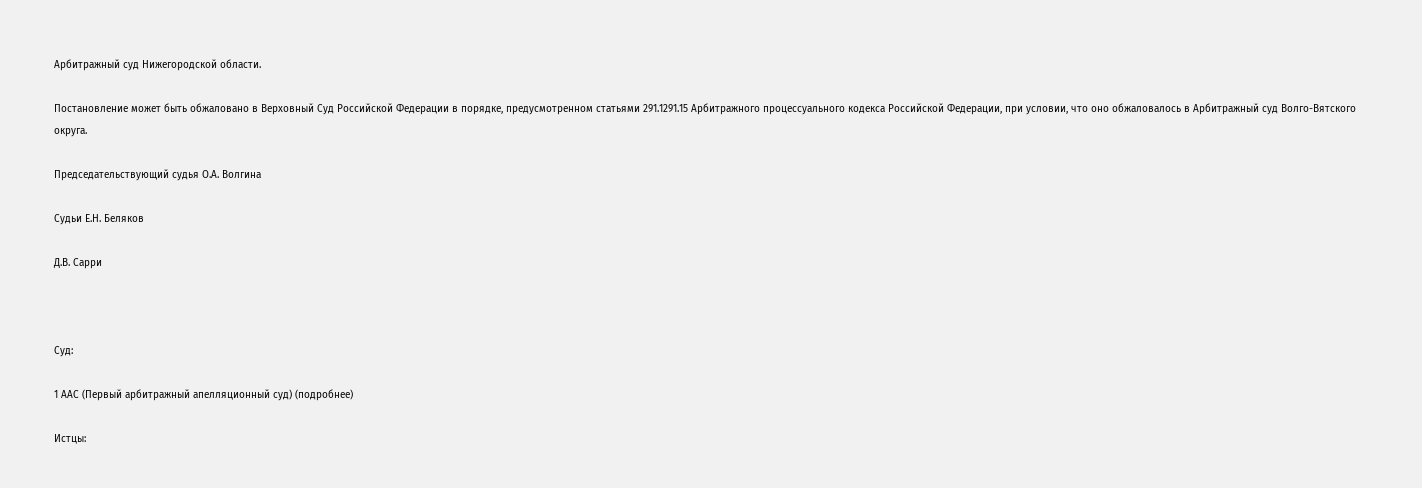Арбитражный суд Нижегородской области.

Постановление может быть обжаловано в Верховный Суд Российской Федерации в порядке, предусмотренном статьями 291.1291.15 Арбитражного процессуального кодекса Российской Федерации, при условии, что оно обжаловалось в Арбитражный суд Волго-Вятского округа.

Председательствующий судья О.А. Волгина

Судьи Е.Н. Беляков

Д.В. Сарри



Суд:

1 ААС (Первый арбитражный апелляционный суд) (подробнее)

Истцы: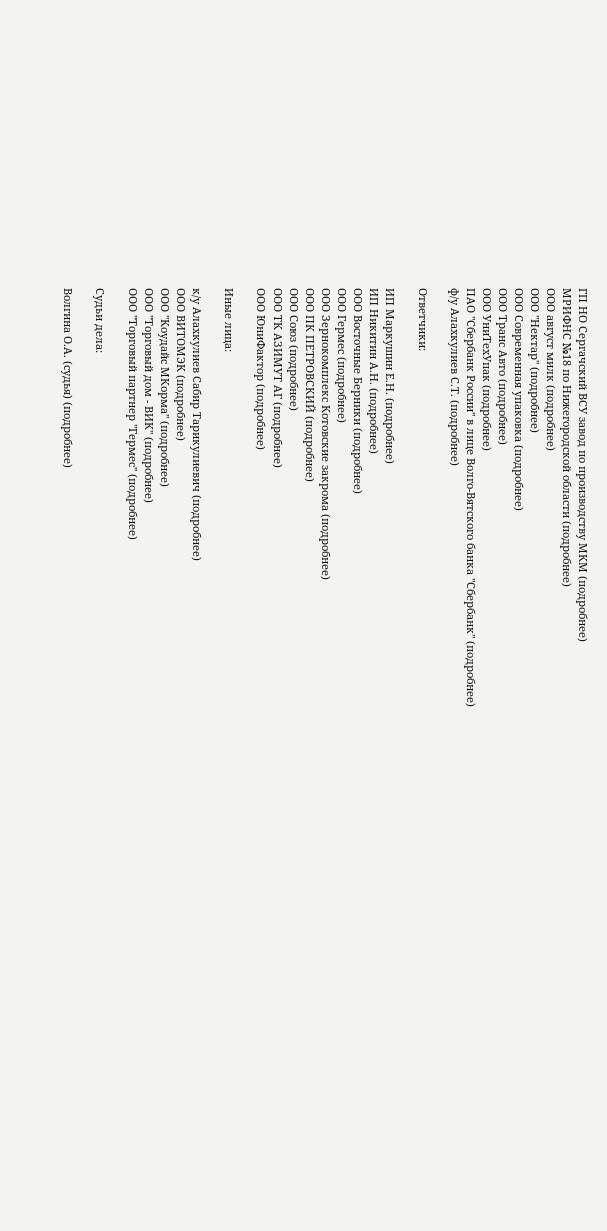ГП НО Сергачский ВСУ завод по производству МКМ (подробнее)
МРИФНС №18 по Нижегородской области (подробнее)
ООО август милк (подробнее)
ООО "Нектар" (подробнее)
ООО Современная упаковка (подробнее)
ООО Транс Авто (подробнее)
ООО УниТехУпак (подробнее)
ПАО "Сбербанк России" в лице Волго-Вятского банка "Сбербанк" (подробнее)
ф/у Алахкулиев С.Т. (подробнее)

Ответчики:

ИП Маркушин Е.Н. (подробнее)
ИП Никитин А.Н. (подробнее)
ООО Восточные Берники (подробнее)
ООО Гермес (подробнее)
ООО Зернокомплекс Котовские закрома (подробнее)
ООО ПК ПЕТРОВСКИЙ (подробнее)
ООО Союз (подробнее)
ООО ТК АЗИМУТ АГ (подробнее)
ООО ЮниФактор (подробнее)

Иные лица:

к/у Алахкулиев Сабир Тарикулиевич (подробнее)
ООО ВИТОМЭК (подробнее)
ООО "Коудайс МКорма" (подробнее)
ООО "Торговый дом - ВИК" (подробнее)
ООО "Торговый партнер "Гермес" (подробнее)

Судьи дела:

Волгина О.А. (судья) (подробнее)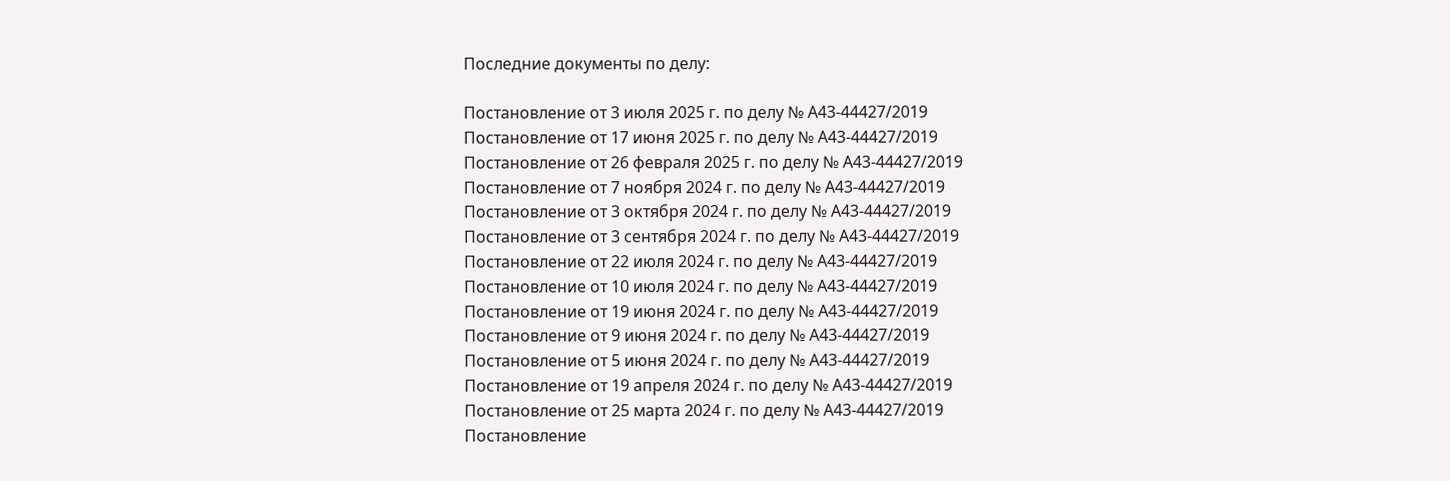Последние документы по делу:

Постановление от 3 июля 2025 г. по делу № А43-44427/2019
Постановление от 17 июня 2025 г. по делу № А43-44427/2019
Постановление от 26 февраля 2025 г. по делу № А43-44427/2019
Постановление от 7 ноября 2024 г. по делу № А43-44427/2019
Постановление от 3 октября 2024 г. по делу № А43-44427/2019
Постановление от 3 сентября 2024 г. по делу № А43-44427/2019
Постановление от 22 июля 2024 г. по делу № А43-44427/2019
Постановление от 10 июля 2024 г. по делу № А43-44427/2019
Постановление от 19 июня 2024 г. по делу № А43-44427/2019
Постановление от 9 июня 2024 г. по делу № А43-44427/2019
Постановление от 5 июня 2024 г. по делу № А43-44427/2019
Постановление от 19 апреля 2024 г. по делу № А43-44427/2019
Постановление от 25 марта 2024 г. по делу № А43-44427/2019
Постановление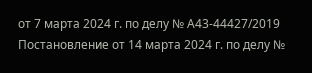от 7 марта 2024 г. по делу № А43-44427/2019
Постановление от 14 марта 2024 г. по делу №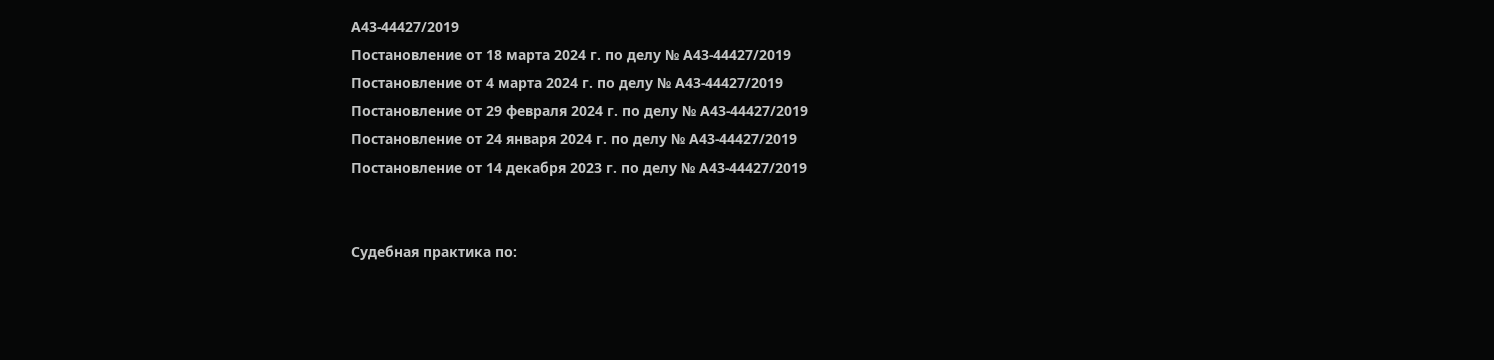А43-44427/2019
Постановление от 18 марта 2024 г. по делу № А43-44427/2019
Постановление от 4 марта 2024 г. по делу № А43-44427/2019
Постановление от 29 февраля 2024 г. по делу № А43-44427/2019
Постановление от 24 января 2024 г. по делу № А43-44427/2019
Постановление от 14 декабря 2023 г. по делу № А43-44427/2019


Судебная практика по: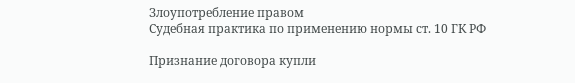Злоупотребление правом
Судебная практика по применению нормы ст. 10 ГК РФ

Признание договора купли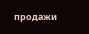продажи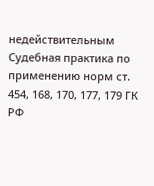недействительным
Судебная практика по применению норм ст. 454, 168, 170, 177, 179 ГК РФ